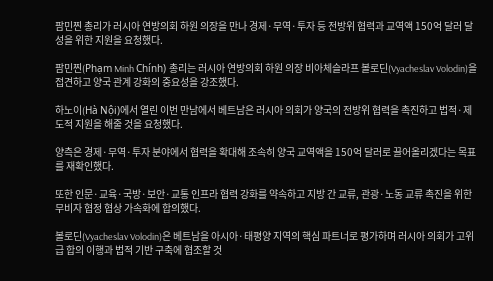팜민찐 총리가 러시아 연방의회 하원 의장을 만나 경제·무역·투자 등 전방위 협력과 교역액 150억 달러 달성을 위한 지원을 요청했다.

팜민찐(Phạm Minh Chính) 총리는 러시아 연방의회 하원 의장 비아체슬라프 볼로딘(Vyacheslav Volodin)을 접견하고 양국 관계 강화의 중요성을 강조했다.

하노이(Hà Nội)에서 열린 이번 만남에서 베트남은 러시아 의회가 양국의 전방위 협력을 촉진하고 법적·제도적 지원을 해줄 것을 요청했다.

양측은 경제·무역·투자 분야에서 협력을 확대해 조속히 양국 교역액을 150억 달러로 끌어올리겠다는 목표를 재확인했다.

또한 인문·교육·국방·보안·교통 인프라 협력 강화를 약속하고 지방 간 교류, 관광·노동 교류 촉진을 위한 무비자 협정 협상 가속화에 합의했다.

볼로딘(Vyacheslav Volodin)은 베트남을 아시아·태평양 지역의 핵심 파트너로 평가하며 러시아 의회가 고위급 합의 이행과 법적 기반 구축에 협조할 것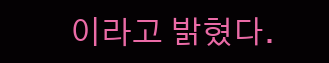이라고 밝혔다.